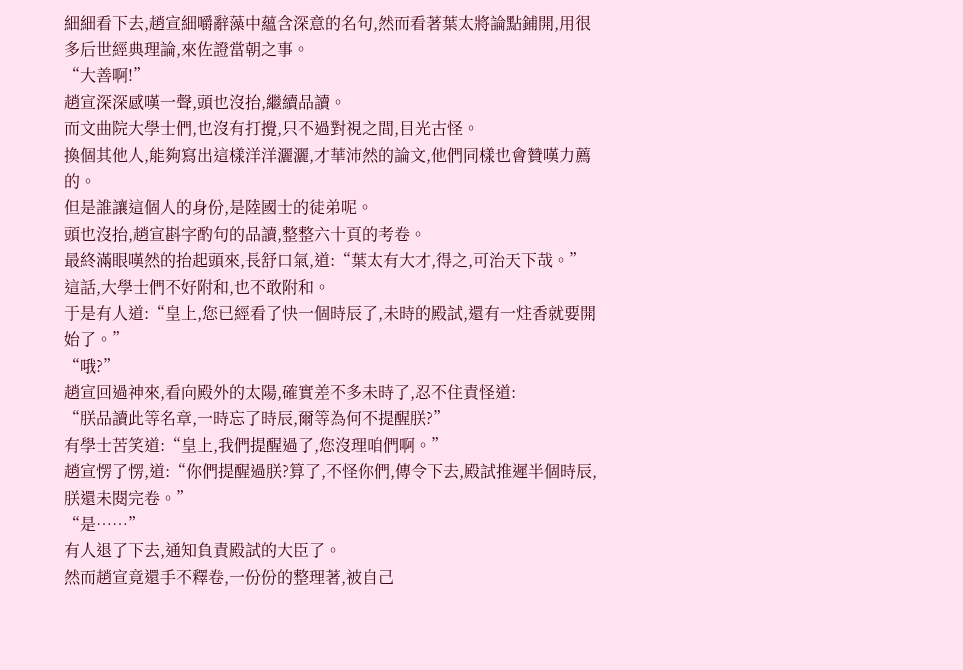細細看下去,趙宣細嚼辭藻中蘊含深意的名句,然而看著葉太將論點鋪開,用很多后世經典理論,來佐證當朝之事。
“大善啊!”
趙宣深深感嘆一聲,頭也沒抬,繼續品讀。
而文曲院大學士們,也沒有打攪,只不過對視之間,目光古怪。
換個其他人,能夠寫出這樣洋洋灑灑,才華沛然的論文,他們同樣也會贊嘆力薦的。
但是誰讓這個人的身份,是陸國士的徒弟呢。
頭也沒抬,趙宣斟字酌句的品讀,整整六十頁的考卷。
最終滿眼嘆然的抬起頭來,長舒口氣,道:“葉太有大才,得之,可治天下哉。”
這話,大學士們不好附和,也不敢附和。
于是有人道:“皇上,您已經看了快一個時辰了,未時的殿試,還有一炷香就要開始了。”
“哦?”
趙宣回過神來,看向殿外的太陽,確實差不多未時了,忍不住責怪道:
“朕品讀此等名章,一時忘了時辰,爾等為何不提醒朕?”
有學士苦笑道:“皇上,我們提醒過了,您沒理咱們啊。”
趙宣愣了愣,道:“你們提醒過朕?算了,不怪你們,傳令下去,殿試推遲半個時辰,朕還未閱完卷。”
“是……”
有人退了下去,通知負責殿試的大臣了。
然而趙宣竟還手不釋卷,一份份的整理著,被自己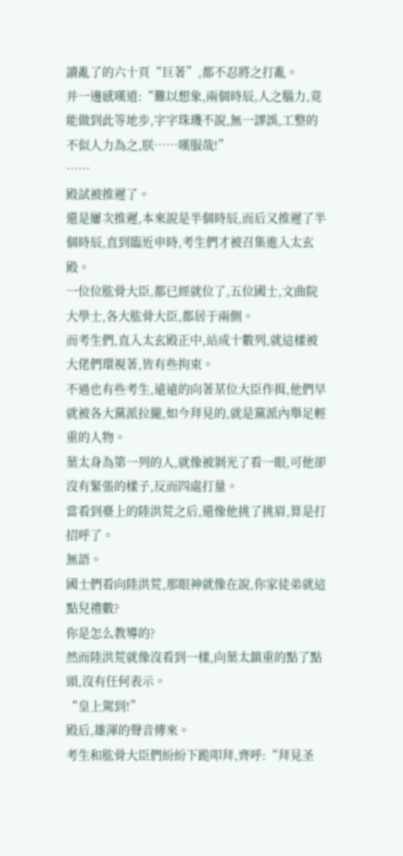讀亂了的六十頁“巨著”,都不忍將之打亂。
并一邊感嘆道:“難以想象,兩個時辰,人之腦力,竟能做到此等地步,字字珠璣不說,無一謬誤,工整的不似人力為之,朕……嘆服哉!”
……
殿試被推遲了。
還是屢次推遲,本來說是半個時辰,而后又推遲了半個時辰,直到臨近申時,考生們才被召集進入太玄殿。
一位位肱骨大臣,都已經就位了,五位國士,文曲院大學士,各大肱骨大臣,都居于兩側。
而考生們,直入太玄殿正中,站成十數列,就這樣被大佬們環視著,皆有些拘束。
不過也有些考生,遠遠的向著某位大臣作揖,他們早就被各大黨派拉攏,如今拜見的,就是黨派內舉足輕重的人物。
葉太身為第一列的人,就像被剝光了看一眼,可他卻沒有緊張的樣子,反而四處打量。
當看到臺上的陸洪荒之后,還像他挑了挑眉,算是打招呼了。
無語。
國士們看向陸洪荒,那眼神就像在說,你家徒弟就這點兒禮數?
你是怎么教導的?
然而陸洪荒就像沒看到一樣,向葉太鎮重的點了點頭,沒有任何表示。
“皇上駕到!”
殿后,雄渾的聲音傳來。
考生和肱骨大臣們紛紛下跪叩拜,齊呼:“拜見圣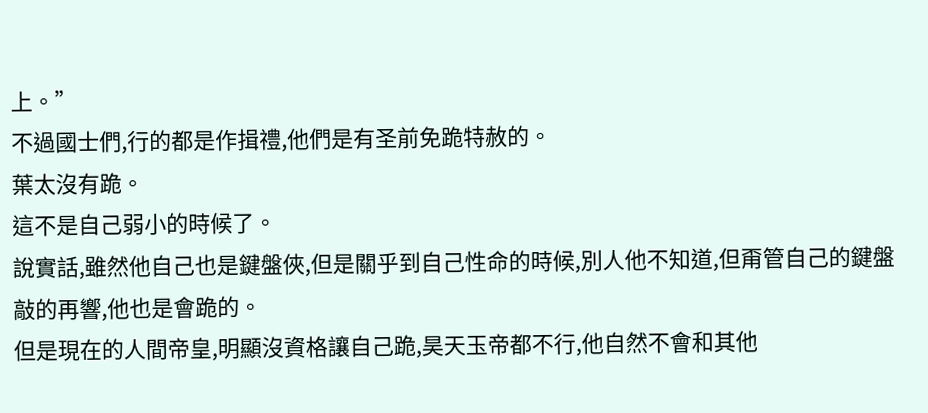上。”
不過國士們,行的都是作揖禮,他們是有圣前免跪特赦的。
葉太沒有跪。
這不是自己弱小的時候了。
說實話,雖然他自己也是鍵盤俠,但是關乎到自己性命的時候,別人他不知道,但甭管自己的鍵盤敲的再響,他也是會跪的。
但是現在的人間帝皇,明顯沒資格讓自己跪,昊天玉帝都不行,他自然不會和其他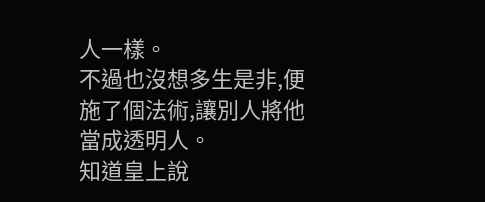人一樣。
不過也沒想多生是非,便施了個法術,讓別人將他當成透明人。
知道皇上說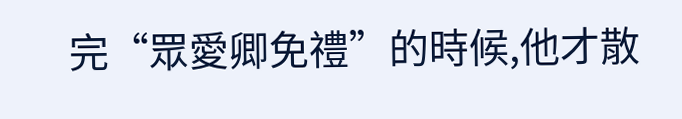完“眾愛卿免禮”的時候,他才散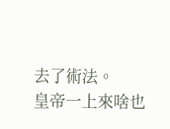去了術法。
皇帝一上來啥也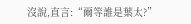沒說,直言:“爾等誰是葉太?”